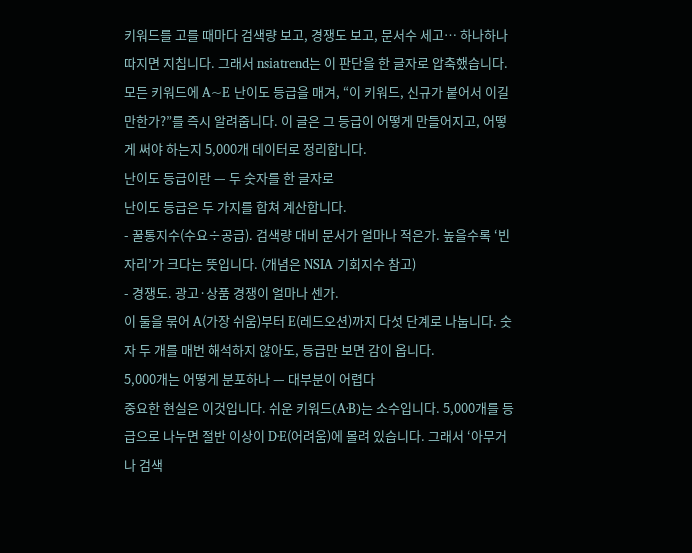키워드를 고를 때마다 검색량 보고, 경쟁도 보고, 문서수 세고… 하나하나 따지면 지칩니다. 그래서 nsiatrend는 이 판단을 한 글자로 압축했습니다. 모든 키워드에 A~E 난이도 등급을 매겨, “이 키워드, 신규가 붙어서 이길 만한가?”를 즉시 알려줍니다. 이 글은 그 등급이 어떻게 만들어지고, 어떻게 써야 하는지 5,000개 데이터로 정리합니다.
난이도 등급이란 — 두 숫자를 한 글자로
난이도 등급은 두 가지를 합쳐 계산합니다.
- 꿀통지수(수요÷공급). 검색량 대비 문서가 얼마나 적은가. 높을수록 ‘빈자리’가 크다는 뜻입니다. (개념은 NSIA 기회지수 참고)
- 경쟁도. 광고·상품 경쟁이 얼마나 센가.
이 둘을 묶어 A(가장 쉬움)부터 E(레드오션)까지 다섯 단계로 나눕니다. 숫자 두 개를 매번 해석하지 않아도, 등급만 보면 감이 옵니다.
5,000개는 어떻게 분포하나 — 대부분이 어렵다
중요한 현실은 이것입니다. 쉬운 키워드(A·B)는 소수입니다. 5,000개를 등급으로 나누면 절반 이상이 D·E(어려움)에 몰려 있습니다. 그래서 ‘아무거나 검색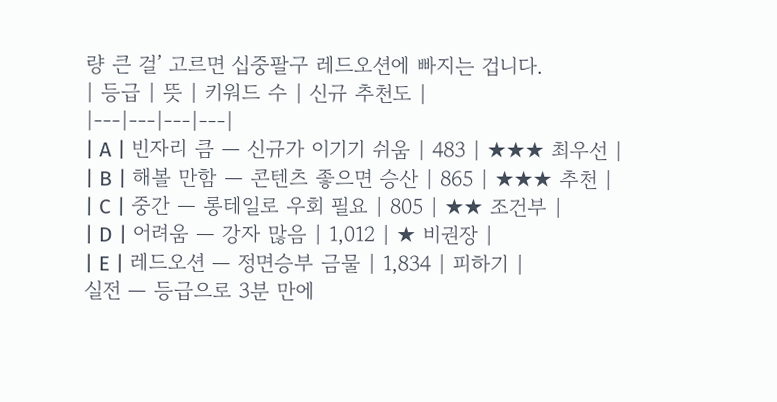량 큰 걸’ 고르면 십중팔구 레드오션에 빠지는 겁니다.
| 등급 | 뜻 | 키워드 수 | 신규 추천도 |
|---|---|---|---|
| A | 빈자리 큼 — 신규가 이기기 쉬움 | 483 | ★★★ 최우선 |
| B | 해볼 만함 — 콘텐츠 좋으면 승산 | 865 | ★★★ 추천 |
| C | 중간 — 롱테일로 우회 필요 | 805 | ★★ 조건부 |
| D | 어려움 — 강자 많음 | 1,012 | ★ 비권장 |
| E | 레드오션 — 정면승부 금물 | 1,834 | 피하기 |
실전 — 등급으로 3분 만에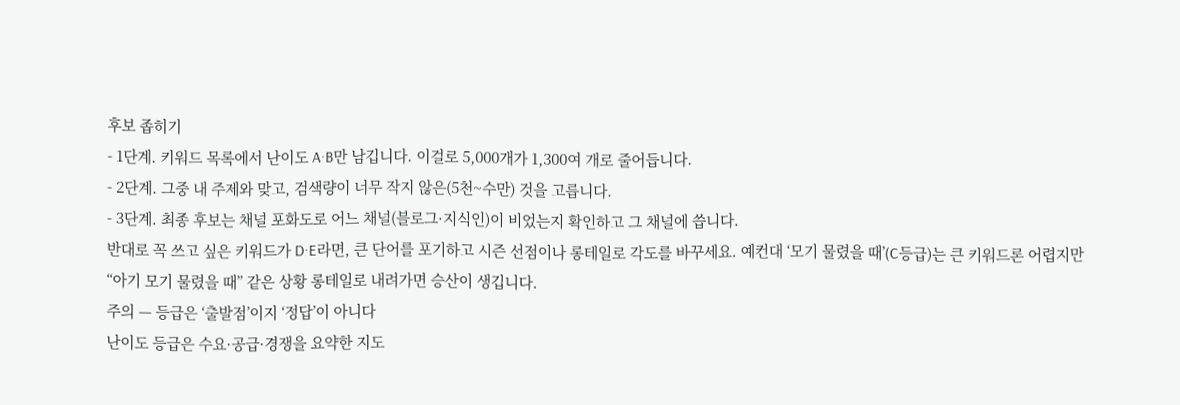후보 좁히기
- 1단계. 키워드 목록에서 난이도 A·B만 남깁니다. 이걸로 5,000개가 1,300여 개로 줄어듭니다.
- 2단계. 그중 내 주제와 맞고, 검색량이 너무 작지 않은(5천~수만) 것을 고릅니다.
- 3단계. 최종 후보는 채널 포화도로 어느 채널(블로그·지식인)이 비었는지 확인하고 그 채널에 씁니다.
반대로 꼭 쓰고 싶은 키워드가 D·E라면, 큰 단어를 포기하고 시즌 선점이나 롱테일로 각도를 바꾸세요. 예컨대 ‘모기 물렸을 때’(C등급)는 큰 키워드론 어렵지만 “아기 모기 물렸을 때” 같은 상황 롱테일로 내려가면 승산이 생깁니다.
주의 — 등급은 ‘출발점’이지 ‘정답’이 아니다
난이도 등급은 수요·공급·경쟁을 요약한 지도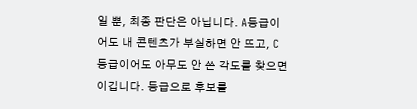일 뿐, 최종 판단은 아닙니다. A등급이어도 내 콘텐츠가 부실하면 안 뜨고, C등급이어도 아무도 안 쓴 각도를 찾으면 이깁니다. 등급으로 후보를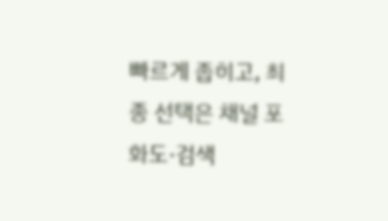빠르게 좁히고, 최종 선택은 채널 포화도·검색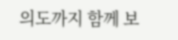의도까지 함께 보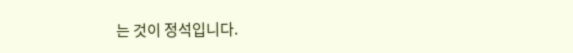는 것이 정석입니다.